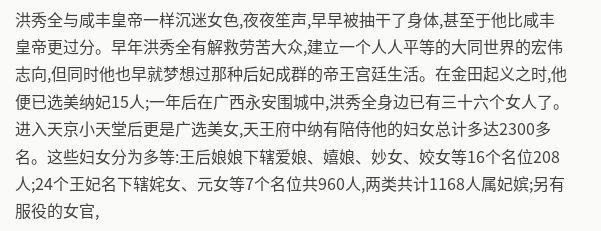洪秀全与咸丰皇帝一样沉迷女色,夜夜笙声,早早被抽干了身体,甚至于他比咸丰皇帝更过分。早年洪秀全有解救劳苦大众,建立一个人人平等的大同世界的宏伟志向,但同时他也早就梦想过那种后妃成群的帝王宫廷生活。在金田起义之时,他便已选美纳妃15人;一年后在广西永安围城中,洪秀全身边已有三十六个女人了。进入天京小天堂后更是广选美女,天王府中纳有陪侍他的妇女总计多达2300多名。这些妇女分为多等:王后娘娘下辖爱娘、嬉娘、妙女、姣女等16个名位208人;24个王妃名下辖姹女、元女等7个名位共960人,两类共计1168人属妃嫔;另有服役的女官,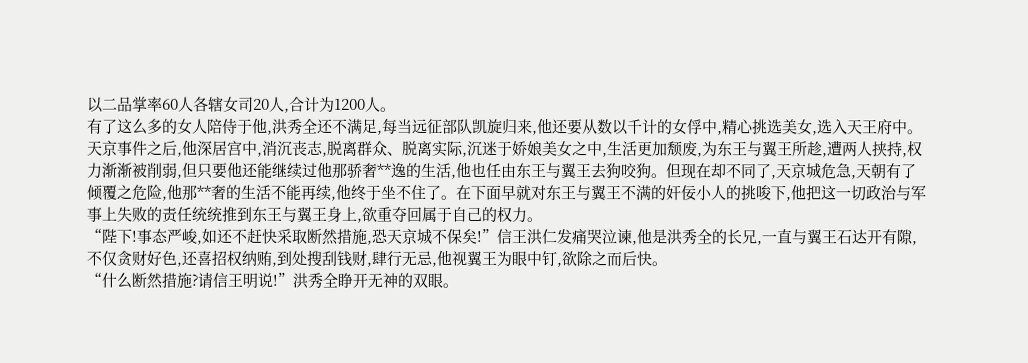以二品掌率60人各辖女司20人,合计为1200人。
有了这么多的女人陪侍于他,洪秀全还不满足,每当远征部队凯旋归来,他还要从数以千计的女俘中,精心挑选美女,选入天王府中。
天京事件之后,他深居宫中,消沉丧志,脱离群众、脱离实际,沉迷于娇娘美女之中,生活更加颓废,为东王与翼王所趁,遭两人挟持,权力渐渐被削弱,但只要他还能继续过他那骄奢**逸的生活,他也任由东王与翼王去狗咬狗。但现在却不同了,天京城危急,天朝有了倾覆之危险,他那**奢的生活不能再续,他终于坐不住了。在下面早就对东王与翼王不满的奸佞小人的挑唆下,他把这一切政治与军事上失败的责任统统推到东王与翼王身上,欲重夺回属于自己的权力。
“陛下!事态严峻,如还不赶快采取断然措施,恐天京城不保矣!”信王洪仁发痛哭泣谏,他是洪秀全的长兄,一直与翼王石达开有隙,不仅贪财好色,还喜招权纳贿,到处搜刮钱财,肆行无忌,他视翼王为眼中钉,欲除之而后快。
“什么断然措施?请信王明说!”洪秀全睁开无神的双眼。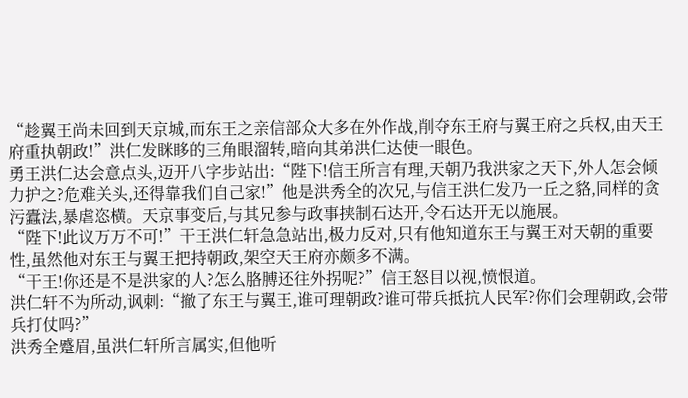“趁翼王尚未回到天京城,而东王之亲信部众大多在外作战,削夺东王府与翼王府之兵权,由天王府重执朝政!”洪仁发眯眵的三角眼溜转,暗向其弟洪仁达使一眼色。
勇王洪仁达会意点头,迈开八字步站出:“陛下!信王所言有理,天朝乃我洪家之天下,外人怎会倾力护之?危难关头,还得靠我们自己家!”他是洪秀全的次兄,与信王洪仁发乃一丘之貉,同样的贪污蠹法,暴虐恣横。天京事变后,与其兄参与政事挟制石达开,令石达开无以施展。
“陛下!此议万万不可!”干王洪仁轩急急站出,极力反对,只有他知道东王与翼王对天朝的重要性,虽然他对东王与翼王把持朝政,架空天王府亦颇多不满。
“干王!你还是不是洪家的人?怎么胳膊还往外拐呢?”信王怒目以视,愤恨道。
洪仁轩不为所动,讽刺:“撤了东王与翼王,谁可理朝政?谁可带兵抵抗人民军?你们会理朝政,会带兵打仗吗?”
洪秀全蹙眉,虽洪仁轩所言属实,但他听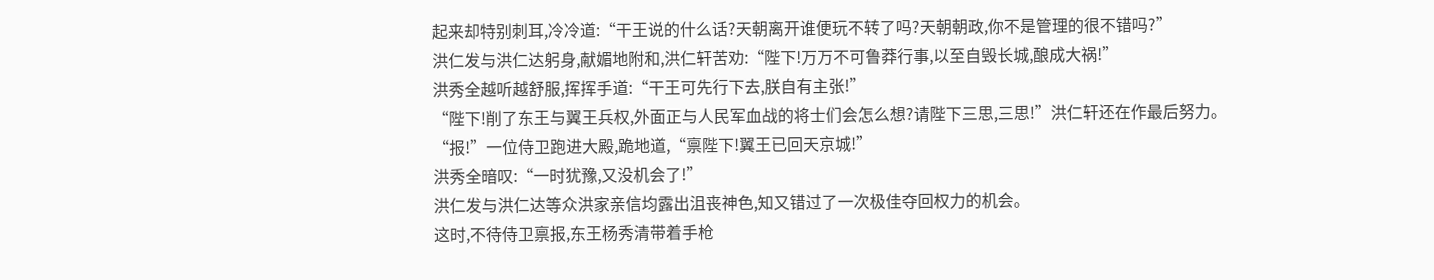起来却特别刺耳,冷冷道:“干王说的什么话?天朝离开谁便玩不转了吗?天朝朝政,你不是管理的很不错吗?”
洪仁发与洪仁达躬身,献媚地附和,洪仁轩苦劝:“陛下!万万不可鲁莽行事,以至自毁长城,酿成大祸!”
洪秀全越听越舒服,挥挥手道:“干王可先行下去,朕自有主张!”
“陛下!削了东王与翼王兵权,外面正与人民军血战的将士们会怎么想?请陛下三思,三思!”洪仁轩还在作最后努力。
“报!”一位侍卫跑进大殿,跪地道,“禀陛下!翼王已回天京城!”
洪秀全暗叹:“一时犹豫,又没机会了!”
洪仁发与洪仁达等众洪家亲信均露出沮丧神色,知又错过了一次极佳夺回权力的机会。
这时,不待侍卫禀报,东王杨秀清带着手枪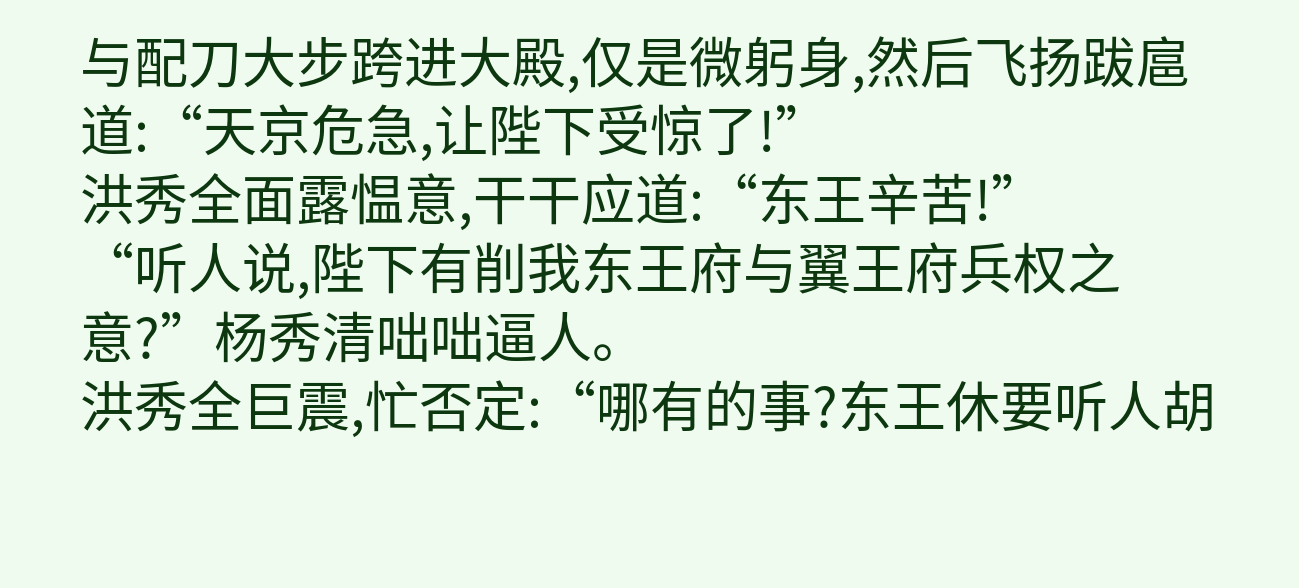与配刀大步跨进大殿,仅是微躬身,然后飞扬跋扈道:“天京危急,让陛下受惊了!”
洪秀全面露愠意,干干应道:“东王辛苦!”
“听人说,陛下有削我东王府与翼王府兵权之意?”杨秀清咄咄逼人。
洪秀全巨震,忙否定:“哪有的事?东王休要听人胡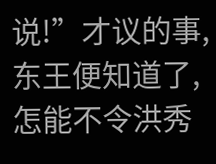说!”才议的事,东王便知道了,怎能不令洪秀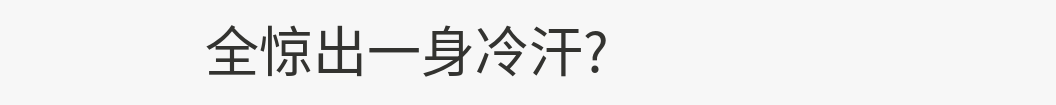全惊出一身冷汗?